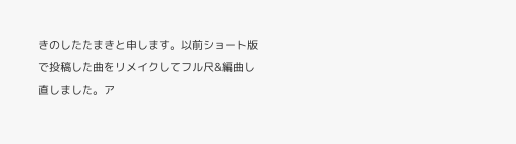きのしたたまきと申します。以前ショート版で投稿した曲をリメイクしてフル尺&編曲し直しました。ア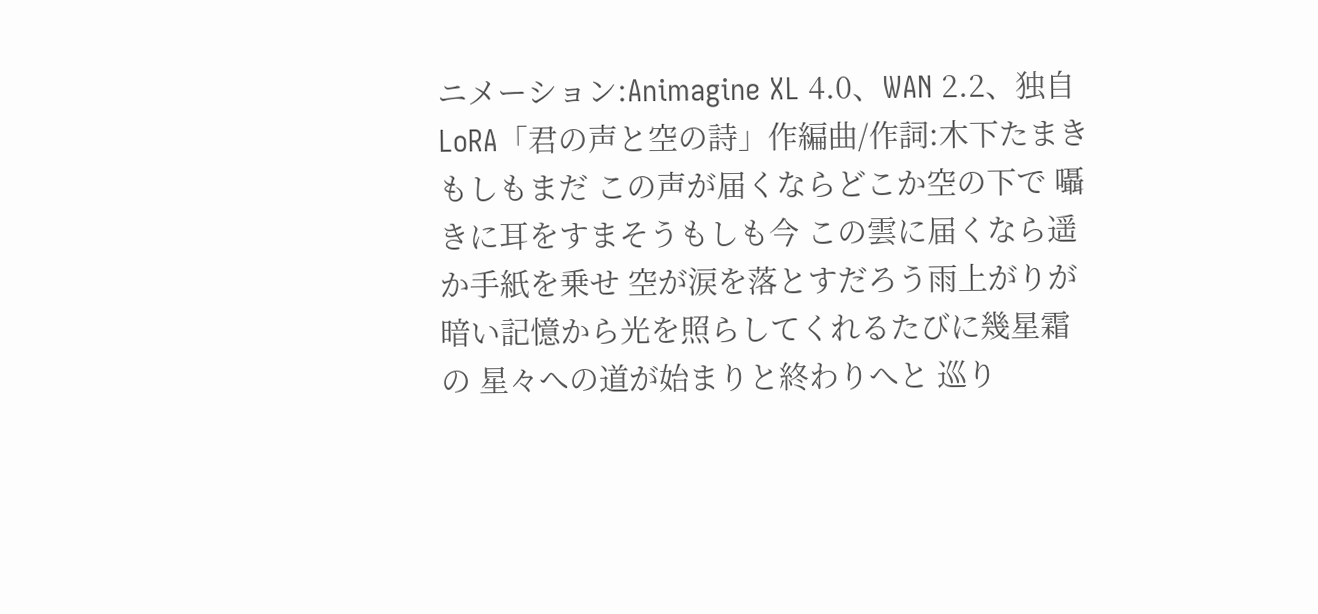ニメーション:Animagine XL 4.0、WAN 2.2、独自LoRA「君の声と空の詩」作編曲/作詞:木下たまきもしもまだ この声が届くならどこか空の下で 囁きに耳をすまそうもしも今 この雲に届くなら遥か手紙を乗せ 空が涙を落とすだろう雨上がりが暗い記憶から光を照らしてくれるたびに幾星霜の 星々への道が始まりと終わりへと 巡り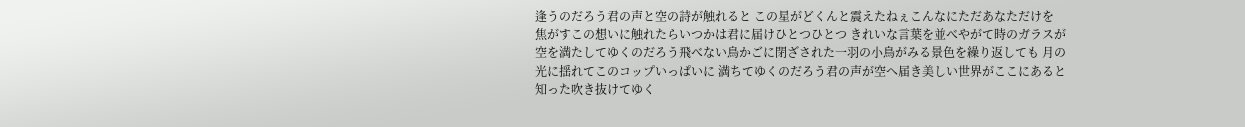逢うのだろう君の声と空の詩が触れると この星がどくんと震えたねぇこんなにただあなただけを 焦がすこの想いに触れたらいつかは君に届けひとつひとつ きれいな言葉を並べやがて時のガラスが 空を満たしてゆくのだろう飛べない鳥かごに閉ざされた一羽の小鳥がみる景色を繰り返しても 月の光に揺れてこのコップいっぱいに 満ちてゆくのだろう君の声が空へ届き美しい世界がここにあると知った吹き抜けてゆく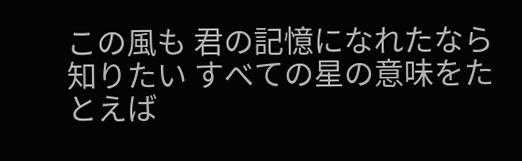この風も 君の記憶になれたなら知りたい すべての星の意味をたとえば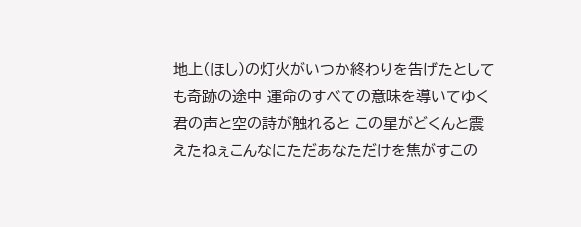地上(ほし)の灯火がいつか終わりを告げたとしても奇跡の途中 運命のすべての意味を導いてゆく君の声と空の詩が触れると この星がどくんと震えたねぇこんなにただあなただけを焦がすこの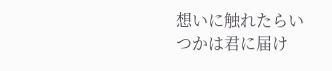想いに触れたらいつかは君に届け